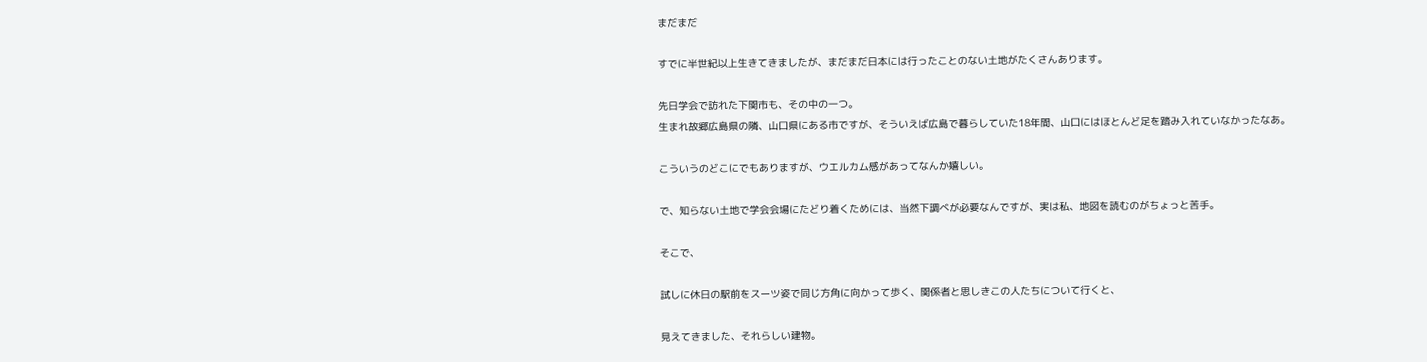まだまだ

すでに半世紀以上生きてきましたが、まだまだ日本には行ったことのない土地がたくさんあります。

先日学会で訪れた下関市も、その中の一つ。
生まれ故郷広島県の隣、山口県にある市ですが、そういえば広島で暮らしていた18年間、山口にはほとんど足を踏み入れていなかったなあ。

こういうのどこにでもありますが、ウエルカム感があってなんか嬉しい。

で、知らない土地で学会会場にたどり着くためには、当然下調べが必要なんですが、実は私、地図を読むのがちょっと苦手。

そこで、

試しに休日の駅前をスーツ姿で同じ方角に向かって歩く、関係者と思しきこの人たちについて行くと、

見えてきました、それらしい建物。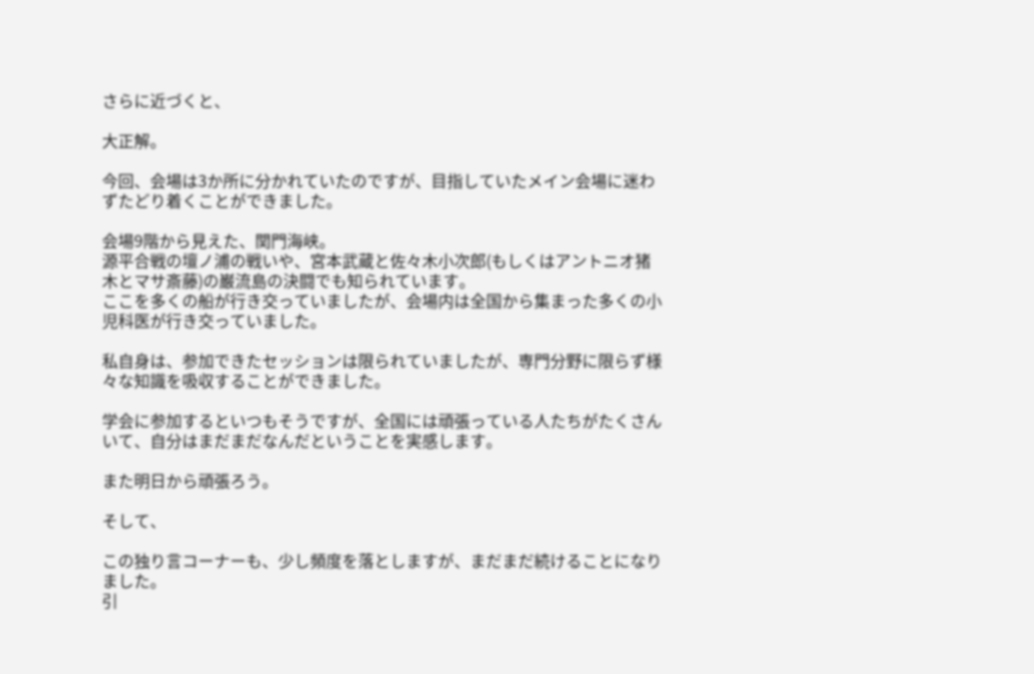さらに近づくと、

大正解。

今回、会場は3か所に分かれていたのですが、目指していたメイン会場に迷わずたどり着くことができました。

会場9階から見えた、関門海峡。
源平合戦の壇ノ浦の戦いや、宮本武蔵と佐々木小次郎(もしくはアントニオ猪木とマサ斎藤)の巌流島の決闘でも知られています。
ここを多くの船が行き交っていましたが、会場内は全国から集まった多くの小児科医が行き交っていました。

私自身は、参加できたセッションは限られていましたが、専門分野に限らず様々な知識を吸収することができました。

学会に参加するといつもそうですが、全国には頑張っている人たちがたくさんいて、自分はまだまだなんだということを実感します。

また明日から頑張ろう。

そして、

この独り言コーナーも、少し頻度を落としますが、まだまだ続けることになりました。
引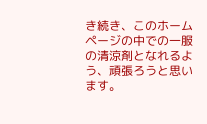き続き、このホームページの中での一服の清涼剤となれるよう、頑張ろうと思います。